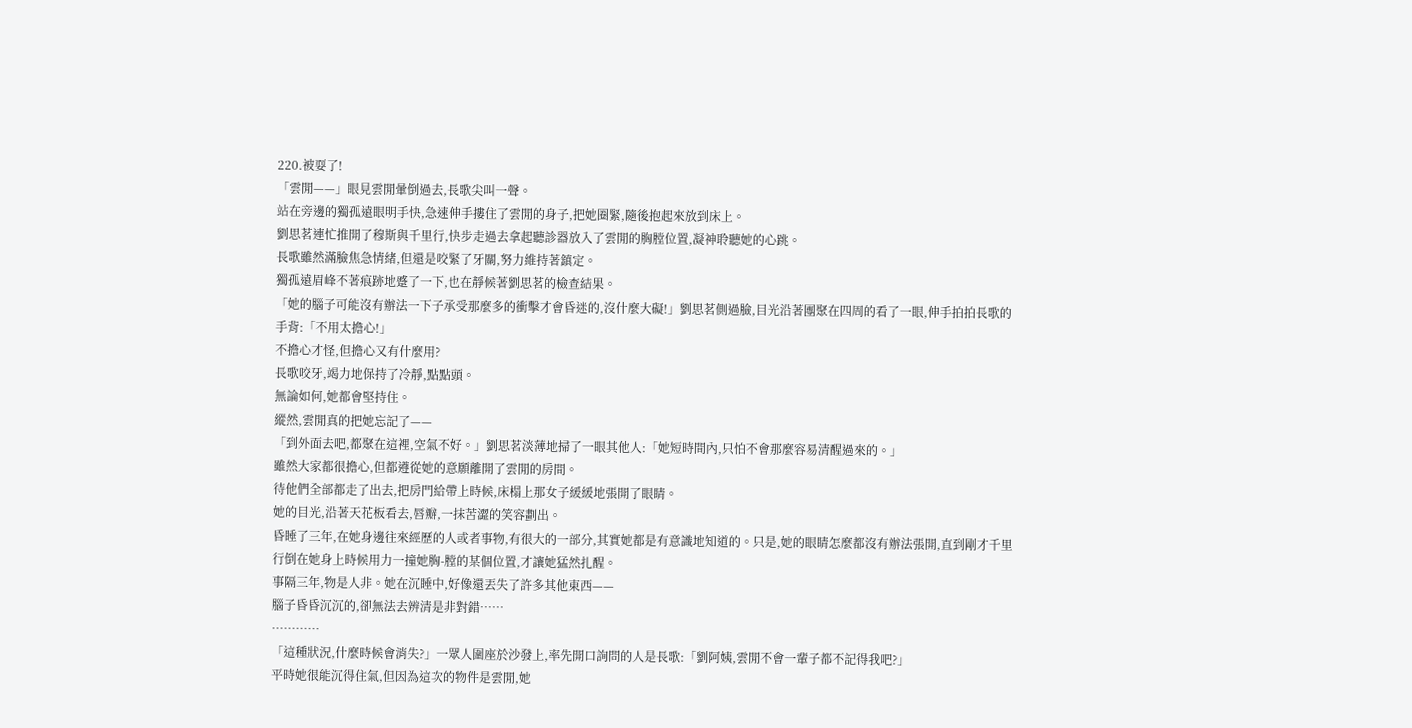220.被耍了!
「雲閒——」眼見雲閒暈倒過去,長歌尖叫一聲。
站在旁邊的獨孤遠眼明手快,急速伸手摟住了雲閒的身子,把她圈緊,隨後抱起來放到床上。
劉思茗連忙推開了穆斯與千里行,快步走過去拿起聽診器放入了雲閒的胸膛位置,凝神聆聽她的心跳。
長歌雖然滿臉焦急情緒,但還是咬緊了牙關,努力維持著鎮定。
獨孤遠眉峰不著痕跡地蹙了一下,也在靜候著劉思茗的檢查結果。
「她的腦子可能沒有辦法一下子承受那麼多的衝擊才會昏迷的,沒什麼大礙!」劉思茗側過臉,目光沿著團聚在四周的看了一眼,伸手拍拍長歌的手背:「不用太擔心!」
不擔心才怪,但擔心又有什麼用?
長歌咬牙,竭力地保持了冷靜,點點頭。
無論如何,她都會堅持住。
縱然,雲閒真的把她忘記了——
「到外面去吧,都聚在這裡,空氣不好。」劉思茗淡薄地掃了一眼其他人:「她短時間內,只怕不會那麼容易清醒過來的。」
雖然大家都很擔心,但都遵從她的意願離開了雲閒的房間。
待他們全部都走了出去,把房門給帶上時候,床榻上那女子緩緩地張開了眼睛。
她的目光,沿著天花板看去,唇瓣,一抹苦澀的笑容劃出。
昏睡了三年,在她身邊往來經歷的人或者事物,有很大的一部分,其實她都是有意識地知道的。只是,她的眼睛怎麼都沒有辦法張開,直到剛才千里行倒在她身上時候用力一撞她胸-膛的某個位置,才讓她猛然扎醒。
事隔三年,物是人非。她在沉睡中,好像還丟失了許多其他東西——
腦子昏昏沉沉的,卻無法去辨清是非對錯……
…………
「這種狀況,什麼時候會消失?」一眾人圍座於沙發上,率先開口詢問的人是長歌:「劉阿姨,雲閒不會一輩子都不記得我吧?」
平時她很能沉得住氣,但因為這次的物件是雲閒,她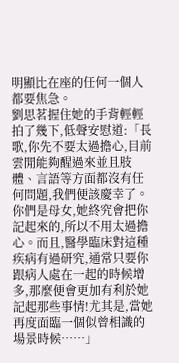明顯比在座的任何一個人都要焦急。
劉思茗握住她的手背輕輕拍了幾下,低聲安慰道:「長歌,你先不要太過擔心,目前雲閒能夠醒過來並且肢體、言語等方面都沒有任何問題,我們便該慶幸了。你們是母女,她終究會把你記起來的,所以不用太過擔心。而且,醫學臨床對這種疾病有過研究,通常只要你跟病人處在一起的時候增多,那麼便會更加有利於她記起那些事情!尤其是,當她再度面臨一個似曾相識的場景時候……」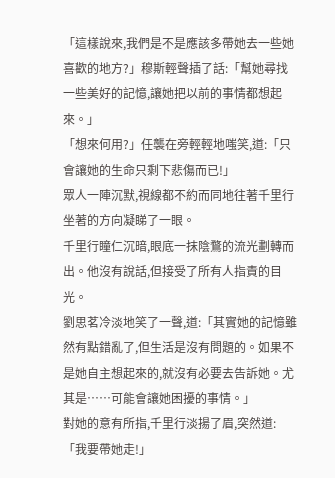「這樣說來,我們是不是應該多帶她去一些她喜歡的地方?」穆斯輕聲插了話:「幫她尋找一些美好的記憶,讓她把以前的事情都想起來。」
「想來何用?」任襲在旁輕輕地嗤笑,道:「只會讓她的生命只剩下悲傷而已!」
眾人一陣沉默,視線都不約而同地往著千里行坐著的方向凝睇了一眼。
千里行瞳仁沉暗,眼底一抹陰鶩的流光劃轉而出。他沒有說話,但接受了所有人指責的目光。
劉思茗冷淡地笑了一聲,道:「其實她的記憶雖然有點錯亂了,但生活是沒有問題的。如果不是她自主想起來的,就沒有必要去告訴她。尤其是……可能會讓她困擾的事情。」
對她的意有所指,千里行淡揚了眉,突然道:「我要帶她走!」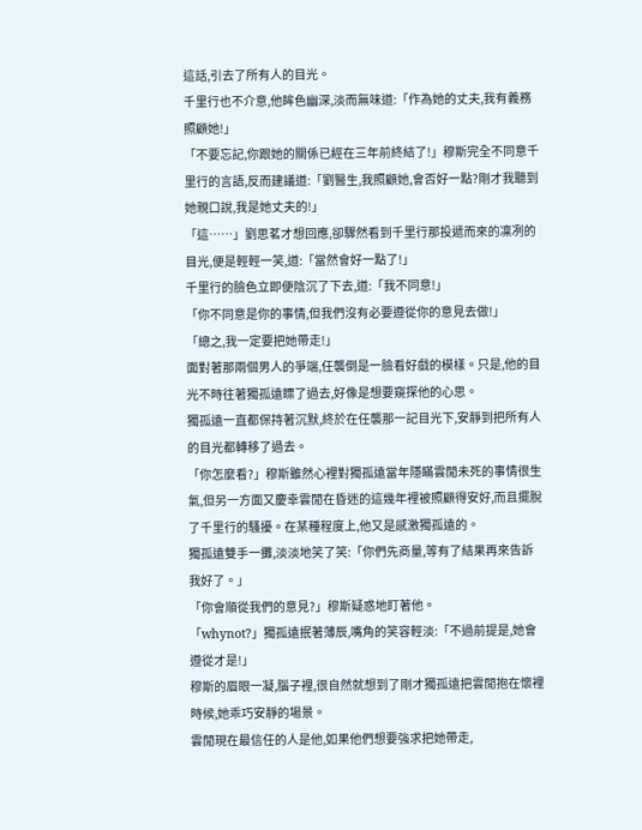這話,引去了所有人的目光。
千里行也不介意,他眸色幽深,淡而無味道:「作為她的丈夫,我有義務照顧她!」
「不要忘記,你跟她的關係已經在三年前終結了!」穆斯完全不同意千里行的言語,反而建議道:「劉醫生,我照顧她,會否好一點?剛才我聽到她親口說,我是她丈夫的!」
「這……」劉思茗才想回應,卻驟然看到千里行那投遞而來的凜冽的目光,便是輕輕一笑,道:「當然會好一點了!」
千里行的臉色立即便陰沉了下去,道:「我不同意!」
「你不同意是你的事情,但我們沒有必要遵從你的意見去做!」
「總之,我一定要把她帶走!」
面對著那兩個男人的爭端,任襲倒是一臉看好戲的模樣。只是,他的目光不時往著獨孤遠瞟了過去,好像是想要窺探他的心思。
獨孤遠一直都保持著沉默,終於在任襲那一記目光下,安靜到把所有人的目光都轉移了過去。
「你怎麼看?」穆斯雖然心裡對獨孤遠當年隱瞞雲閒未死的事情很生氣,但另一方面又慶幸雲閒在昏迷的這幾年裡被照顧得安好,而且擺脫了千里行的騷擾。在某種程度上,他又是感激獨孤遠的。
獨孤遠雙手一攤,淡淡地笑了笑:「你們先商量,等有了結果再來告訴我好了。」
「你會順從我們的意見?」穆斯疑惑地盯著他。
「whynot?」獨孤遠抿著薄辰,嘴角的笑容輕淡:「不過前提是,她會遵從才是!」
穆斯的眉眼一凝,腦子裡,很自然就想到了剛才獨孤遠把雲閒抱在懷裡時候,她乖巧安靜的場景。
雲閒現在最信任的人是他,如果他們想要強求把她帶走,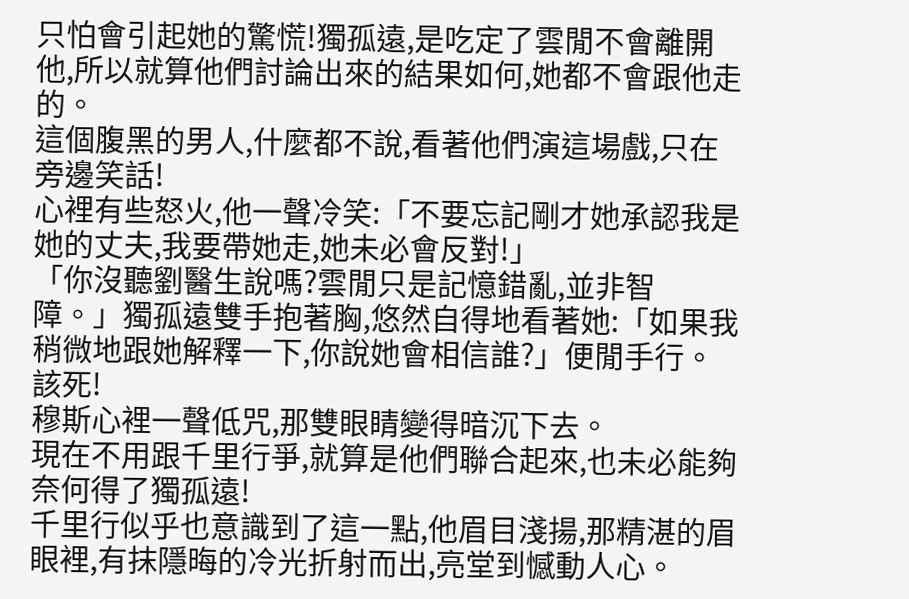只怕會引起她的驚慌!獨孤遠,是吃定了雲閒不會離開他,所以就算他們討論出來的結果如何,她都不會跟他走的。
這個腹黑的男人,什麼都不說,看著他們演這場戲,只在旁邊笑話!
心裡有些怒火,他一聲冷笑:「不要忘記剛才她承認我是她的丈夫,我要帶她走,她未必會反對!」
「你沒聽劉醫生說嗎?雲閒只是記憶錯亂,並非智障。」獨孤遠雙手抱著胸,悠然自得地看著她:「如果我稍微地跟她解釋一下,你說她會相信誰?」便閒手行。
該死!
穆斯心裡一聲低咒,那雙眼睛變得暗沉下去。
現在不用跟千里行爭,就算是他們聯合起來,也未必能夠奈何得了獨孤遠!
千里行似乎也意識到了這一點,他眉目淺揚,那精湛的眉眼裡,有抹隱晦的冷光折射而出,亮堂到憾動人心。